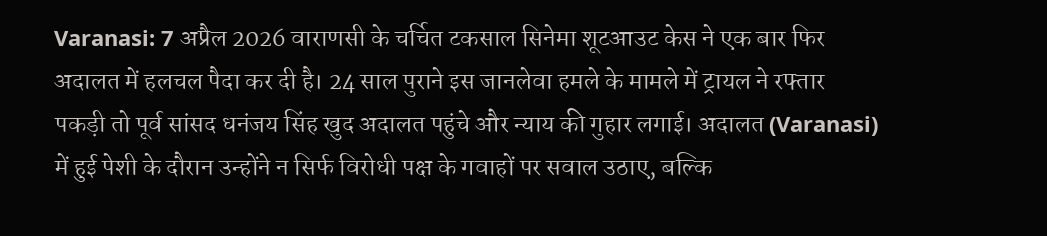Varanasi: 7 अप्रैल 2026 वाराणसी के चर्चित टकसाल सिनेमा शूटआउट केस ने एक बार फिर अदालत में हलचल पैदा कर दी है। 24 साल पुराने इस जानलेवा हमले के मामले में ट्रायल ने रफ्तार पकड़ी तो पूर्व सांसद धनंजय सिंह खुद अदालत पहुंचे और न्याय की गुहार लगाई। अदालत (Varanasi) में हुई पेशी के दौरान उन्होंने न सिर्फ विरोधी पक्ष के गवाहों पर सवाल उठाए, बल्कि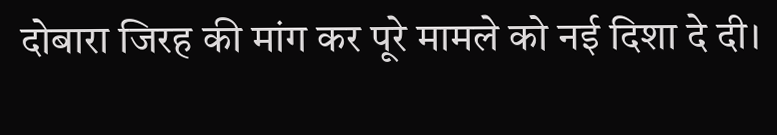दोबारा जिरह की मांग कर पूरे मामले को नई दिशा दे दी।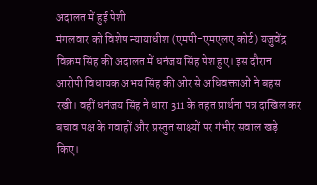अदालत में हुई पेशी
मंगलवार को विशेष न्यायाधीश (एमपी-एमएलए कोर्ट) यजुवेंद्र विक्रम सिंह की अदालत में धनंजय सिंह पेश हुए। इस दौरान आरोपी विधायक अभय सिंह की ओर से अधिवक्ताओं ने बहस रखी। वहीं धनंजय सिंह ने धारा 311 के तहत प्रार्थना पत्र दाखिल कर बचाव पक्ष के गवाहों और प्रस्तुत साक्ष्यों पर गंभीर सवाल खड़े किए।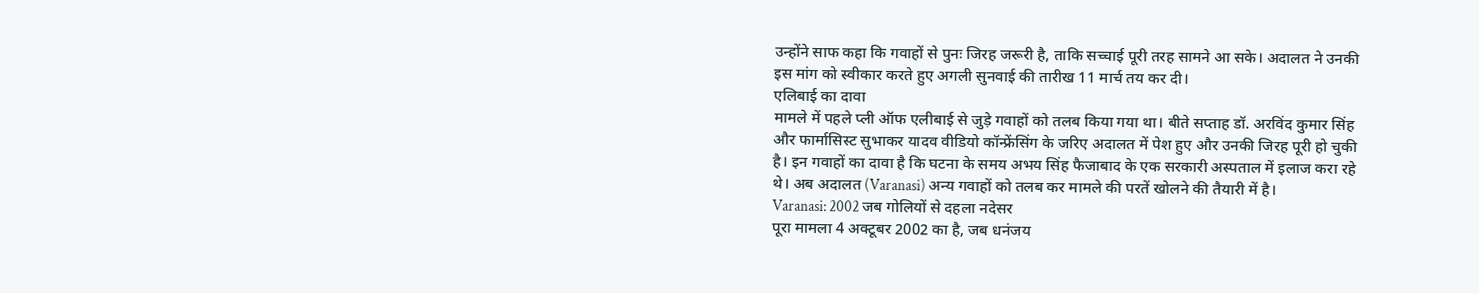उन्होंने साफ कहा कि गवाहों से पुनः जिरह जरूरी है, ताकि सच्चाई पूरी तरह सामने आ सके। अदालत ने उनकी इस मांग को स्वीकार करते हुए अगली सुनवाई की तारीख 11 मार्च तय कर दी।
एलिबाई का दावा
मामले में पहले प्ली ऑफ एलीबाई से जुड़े गवाहों को तलब किया गया था। बीते सप्ताह डॉ. अरविंद कुमार सिंह और फार्मासिस्ट सुभाकर यादव वीडियो कॉन्फ्रेंसिंग के जरिए अदालत में पेश हुए और उनकी जिरह पूरी हो चुकी है। इन गवाहों का दावा है कि घटना के समय अभय सिंह फैजाबाद के एक सरकारी अस्पताल में इलाज करा रहे थे। अब अदालत (Varanasi) अन्य गवाहों को तलब कर मामले की परतें खोलने की तैयारी में है।
Varanasi: 2002 जब गोलियों से दहला नदेसर
पूरा मामला 4 अक्टूबर 2002 का है, जब धनंजय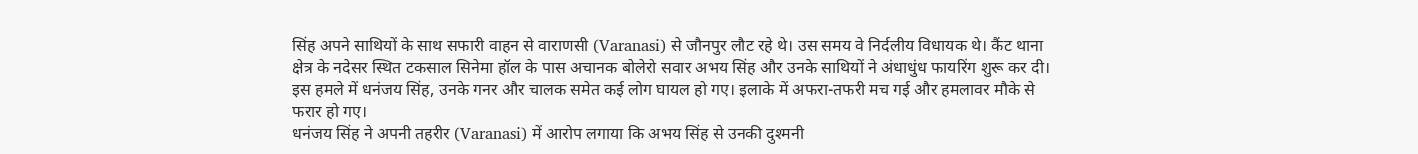सिंह अपने साथियों के साथ सफारी वाहन से वाराणसी (Varanasi) से जौनपुर लौट रहे थे। उस समय वे निर्दलीय विधायक थे। कैंट थाना क्षेत्र के नदेसर स्थित टकसाल सिनेमा हॉल के पास अचानक बोलेरो सवार अभय सिंह और उनके साथियों ने अंधाधुंध फायरिंग शुरू कर दी। इस हमले में धनंजय सिंह, उनके गनर और चालक समेत कई लोग घायल हो गए। इलाके में अफरा-तफरी मच गई और हमलावर मौके से फरार हो गए।
धनंजय सिंह ने अपनी तहरीर (Varanasi) में आरोप लगाया कि अभय सिंह से उनकी दुश्मनी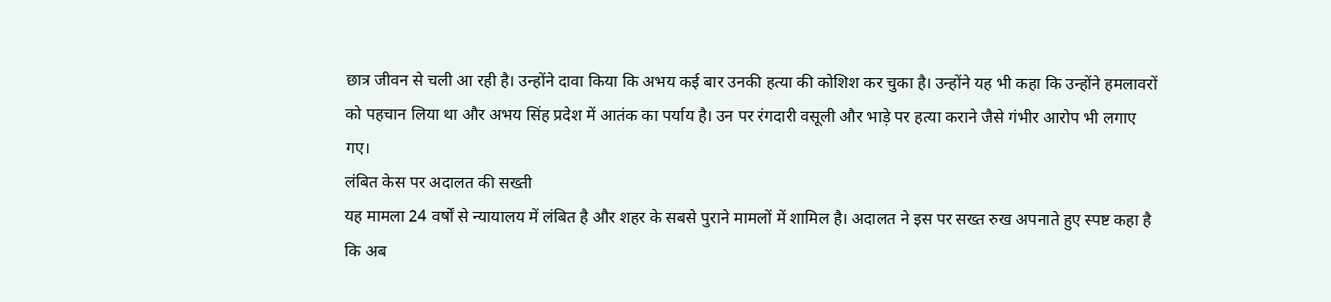छात्र जीवन से चली आ रही है। उन्होंने दावा किया कि अभय कई बार उनकी हत्या की कोशिश कर चुका है। उन्होंने यह भी कहा कि उन्होंने हमलावरों को पहचान लिया था और अभय सिंह प्रदेश में आतंक का पर्याय है। उन पर रंगदारी वसूली और भाड़े पर हत्या कराने जैसे गंभीर आरोप भी लगाए गए।
लंबित केस पर अदालत की सख्ती
यह मामला 24 वर्षों से न्यायालय में लंबित है और शहर के सबसे पुराने मामलों में शामिल है। अदालत ने इस पर सख्त रुख अपनाते हुए स्पष्ट कहा है कि अब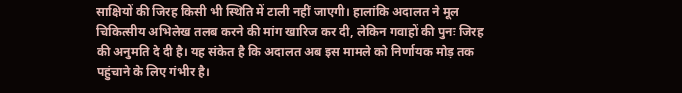साक्षियों की जिरह किसी भी स्थिति में टाली नहीं जाएगी। हालांकि अदालत ने मूल चिकित्सीय अभिलेख तलब करने की मांग खारिज कर दी, लेकिन गवाहों की पुनः जिरह की अनुमति दे दी है। यह संकेत है कि अदालत अब इस मामले को निर्णायक मोड़ तक पहुंचाने के लिए गंभीर है।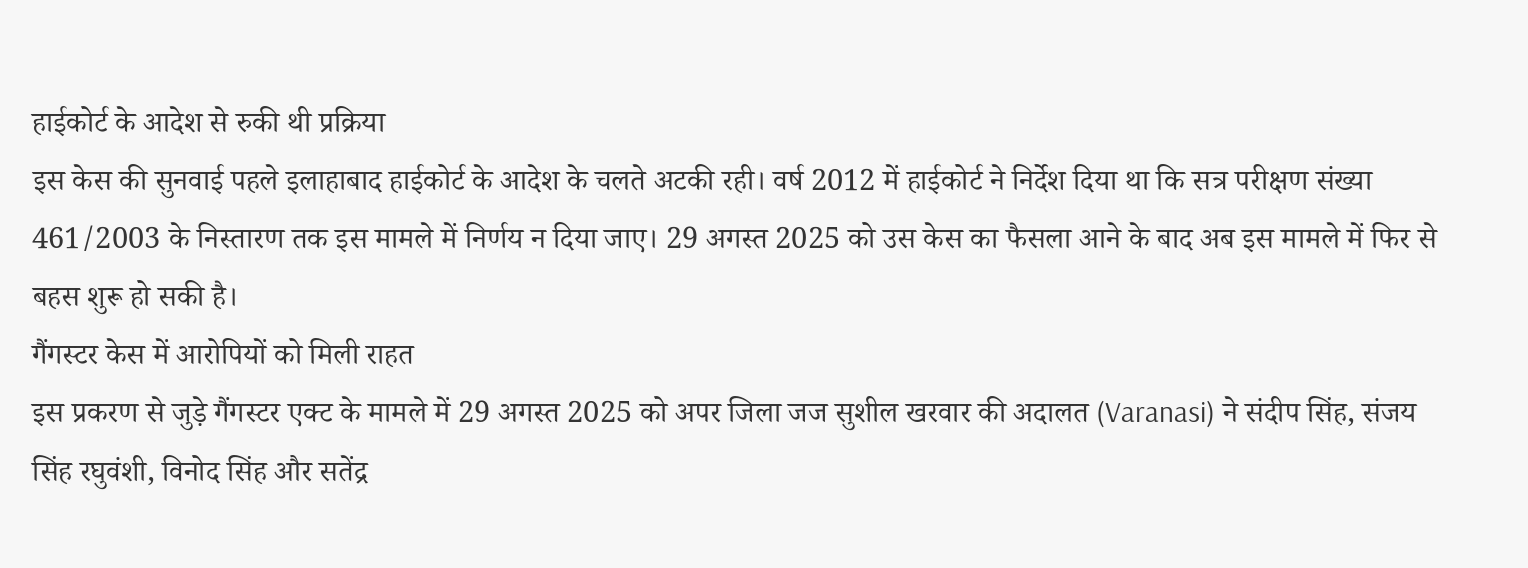हाईकोर्ट के आदेश से रुकी थी प्रक्रिया
इस केस की सुनवाई पहले इलाहाबाद हाईकोर्ट के आदेश के चलते अटकी रही। वर्ष 2012 में हाईकोर्ट ने निर्देश दिया था कि सत्र परीक्षण संख्या 461/2003 के निस्तारण तक इस मामले में निर्णय न दिया जाए। 29 अगस्त 2025 को उस केस का फैसला आने के बाद अब इस मामले में फिर से बहस शुरू हो सकी है।
गैंगस्टर केस में आरोपियों को मिली राहत
इस प्रकरण से जुड़े गैंगस्टर एक्ट के मामले में 29 अगस्त 2025 को अपर जिला जज सुशील खरवार की अदालत (Varanasi) ने संदीप सिंह, संजय सिंह रघुवंशी, विनोद सिंह और सतेंद्र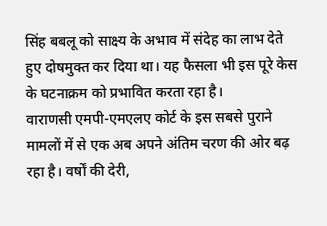सिंह बबलू को साक्ष्य के अभाव में संदेह का लाभ देते हुए दोषमुक्त कर दिया था। यह फैसला भी इस पूरे केस के घटनाक्रम को प्रभावित करता रहा है।
वाराणसी एमपी-एमएलए कोर्ट के इस सबसे पुराने मामलों में से एक अब अपने अंतिम चरण की ओर बढ़ रहा है। वर्षों की देरी,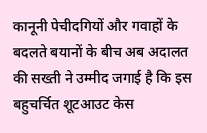कानूनी पेचीदगियों और गवाहों के बदलते बयानों के बीच अब अदालत की सख्ती ने उम्मीद जगाई है कि इस बहुचर्चित शूटआउट केस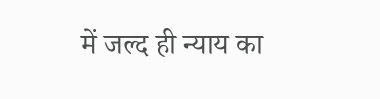में जल्द ही न्याय का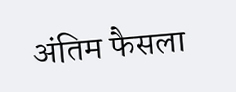अंतिम फैसला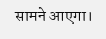सामने आएगा।